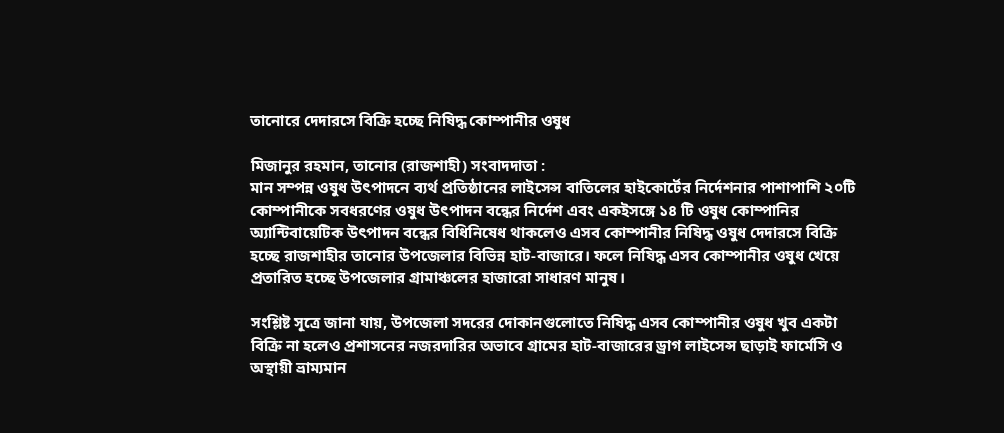তানোরে দেদারসে বিক্রি হচ্ছে নিষিদ্ধ কোম্পানীর ওষুধ

মিজানুর রহমান, তানোর (রাজশাহী) সংবাদদাতা :
মান সম্পন্ন ওষুধ উৎপাদনে ব্যর্থ প্রতিষ্ঠানের লাইসেন্স বাতিলের হাইকোর্টের নির্দেশনার পাশাপাশি ২০টি কোম্পানীকে সবধরণের ওষুধ উৎপাদন বন্ধের নির্দেশ এবং একইসঙ্গে ১৪ টি ওষুধ কোম্পানির অ্যান্টিবায়েটিক উৎপাদন বন্ধের বিধিনিষেধ থাকলেও এসব কোম্পানীর নিষিদ্ধ ওষুধ দেদারসে বিক্রি হচ্ছে রাজশাহীর তানোর উপজেলার বিভিন্ন হাট-বাজারে। ফলে নিষিদ্ধ এসব কোম্পানীর ওষুধ খেয়ে প্রতারিত হচ্ছে উপজেলার গ্রামাঞ্চলের হাজারো সাধারণ মানুষ।

সংশ্লিষ্ট সূত্রে জানা যায়, উপজেলা সদরের দোকানগুলোতে নিষিদ্ধ এসব কোম্পানীর ওষুধ খুব একটা বিক্রি না হলেও প্রশাসনের নজরদারির অভাবে গ্রামের হাট-বাজারের ড্রাগ লাইসেন্স ছাড়াই ফার্মেসি ও অস্থায়ী ভ্রাম্যমান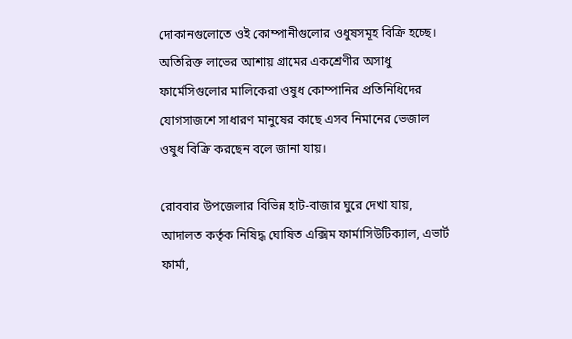দোকানগুলোতে ওই কোম্পানীগুলোর ওধুষসমূহ বিক্রি হচ্ছে। অতিরিক্ত লাভের আশায় গ্রামের একশ্রেণীর অসাধু ফার্মেসিগুলোর মালিকেরা ওষুধ কোম্পানির প্রতিনিধিদের যোগসাজশে সাধারণ মানুষের কাছে এসব নিমানের ভেজাল ওষুধ বিক্রি করছেন বলে জানা যায়।

রোববার উপজেলার বিভিন্ন হাট-বাজার ঘুরে দেখা যায়, আদালত কর্তৃক নিষিদ্ধ ঘোষিত এক্সিম ফার্মাসিউটিক্যাল, এভার্ট ফার্মা,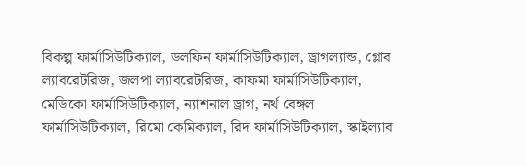বিকল্প ফার্মাসিউটিক্যাল, ডলফিন ফার্মাসিউটিক্যাল, ড্রাগল্যান্ড, গ্লোব ল্যাবরেটরিজ, জলপা ল্যাবরেটরিজ, কাফমা ফার্মাসিউটিক্যাল, মেডিকো ফার্মাসিউটিক্যাল, ন্যাশনাল ড্রাগ, নর্থ বেঙ্গল ফার্মাসিউটিক্যাল, রিমো কেমিক্যাল, রিদ ফার্মাসিউটিক্যাল, স্কাইল্যাব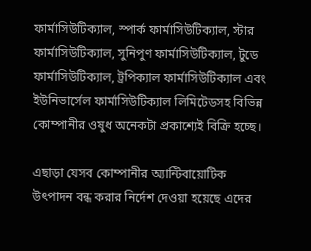ফার্মাসিউটিক্যাল, স্পার্ক ফার্মাসিউটিক্যাল, স্টার ফার্মাসিউটিক্যাল, সুনিপুণ ফার্মাসিউটিক্যাল, টুডে ফার্মাসিউটিক্যাল, ট্রপিক্যাল ফার্মাসিউটিক্যাল এবং ইউনিভার্সেল ফার্মাসিউটিক্যাল লিমিটেডসহ বিভিন্ন কোম্পানীর ওষুধ অনেকটা প্রকাশ্যেই বিক্রি হচ্ছে।

এছাড়া যেসব কোম্পানীর অ্যান্টিবায়োটিক উৎপাদন বন্ধ করার নির্দেশ দেওয়া হয়েছে এদের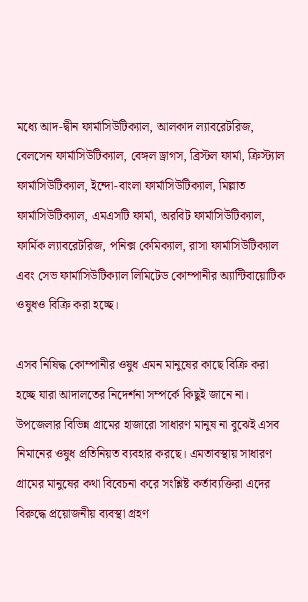মধ্যে আদ-দ্বীন ফার্মাসিউটিক্যাল, আলকাদ ল্যাবরেটরিজ, বেলসেন ফার্মাসিউটিক্যাল, বেঙ্গল ড্রাগস, ব্রিস্টল ফার্মা, ক্রিস্ট্যাল ফার্মাসিউটিক্যাল, ইন্দো-বাংলা ফার্মাসিউটিক্যাল, মিল্লাত ফার্মাসিউটিক্যাল, এমএসটি ফার্মা, অরবিট ফার্মাসিউটিক্যাল, ফার্মিক ল্যাবরেটরিজ, পনিক্স কেমিক্যাল, রাসা ফার্মাসিউটিক্যাল এবং সেভ ফার্মাসিউটিক্যাল লিমিটেড কোম্পানীর অ্যান্টিবায়োটিক ওষুধও বিক্রি করা হচ্ছে।

এসব নিষিদ্ধ কোম্পানীর ওষুধ এমন মানুষের কাছে বিক্রি করা হচ্ছে যারা আদালতের নিদের্শনা সম্পর্কে কিছুই জানে না। উপজেলার বিভিন্ন গ্রামের হাজারো সাধারণ মানুষ না বুঝেই এসব নিমানের ওষুধ প্রতিনিয়ত ব্যবহার করছে। এমতাবস্থায় সাধারণ গ্রামের মানুষের কথা বিবেচনা করে সংশ্লিষ্ট কর্তাব্যক্তিরা এদের বিরুদ্ধে প্রয়োজনীয় ব্যবস্থা গ্রহণ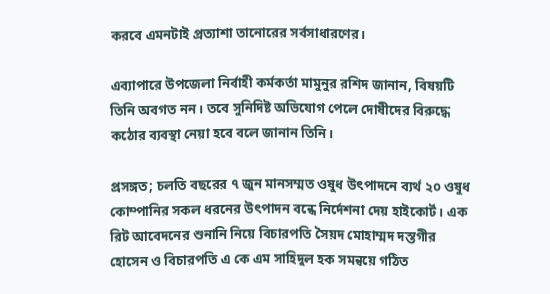করবে এমনটাই প্রত্যাশা তানোরের সর্বসাধারণের।

এব্যাপারে উপজেলা নির্বাহী কর্মকর্তা মামুনুর রশিদ জানান, বিষয়টি তিনি অবগত নন। তবে সুনিদিষ্ট অভিযোগ পেলে দোষীদের বিরুদ্ধে কঠোর ব্যবস্থা নেয়া হবে বলে জানান তিনি।

প্রসঙ্গত; চলতি বছরের ৭ জুন মানসম্মত ওষুধ উৎপাদনে ব্যর্থ ২০ ওষুধ কোম্পানির সকল ধরনের উৎপাদন বন্ধে নির্দেশনা দেয় হাইকোর্ট। এক রিট আবেদনের শুনানি নিয়ে বিচারপতি সৈয়দ মোহাম্মদ দস্তগীর হোসেন ও বিচারপতি এ কে এম সাহিদুল হক সমন্বয়ে গঠিত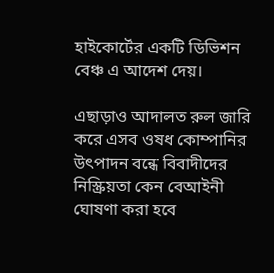হাইকোর্টের একটি ডিভিশন বেঞ্চ এ আদেশ দেয়।

এছাড়াও আদালত রুল জারি করে এসব ওষধ কোম্পানির উৎপাদন বন্ধে বিবাদীদের নিস্ক্রিয়তা কেন বেআইনী ঘোষণা করা হবে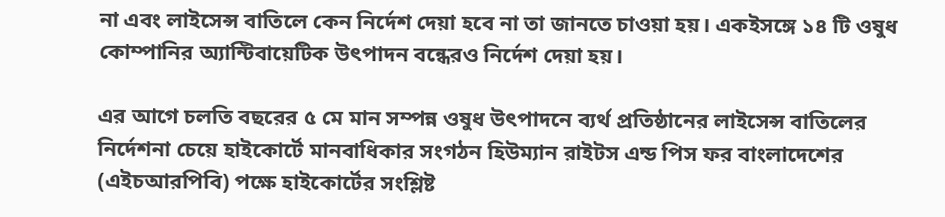না এবং লাইসেন্স বাতিলে কেন নির্দেশ দেয়া হবে না তা জানতে চাওয়া হয়। একইসঙ্গে ১৪ টি ওষুধ কোম্পানির অ্যান্টিবায়েটিক উৎপাদন বন্ধেরও নির্দেশ দেয়া হয়।

এর আগে চলতি বছরের ৫ মে মান সম্পন্ন ওষুধ উৎপাদনে ব্যর্থ প্রতিষ্ঠানের লাইসেন্স বাতিলের নির্দেশনা চেয়ে হাইকোর্টে মানবাধিকার সংগঠন হিউম্যান রাইটস এন্ড পিস ফর বাংলাদেশের (এইচআরপিবি) পক্ষে হাইকোর্টের সংশ্লিষ্ট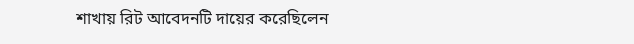শাখায় রিট আবেদনটি দায়ের করেছিলেন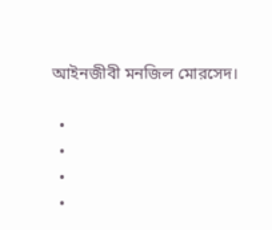আইনজীবী মনজিল মোরসেদ।

  •
  •
  •
  •